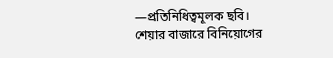—প্রতিনিধিত্বমূলক ছবি।
শেয়ার বাজারে বিনিয়োগের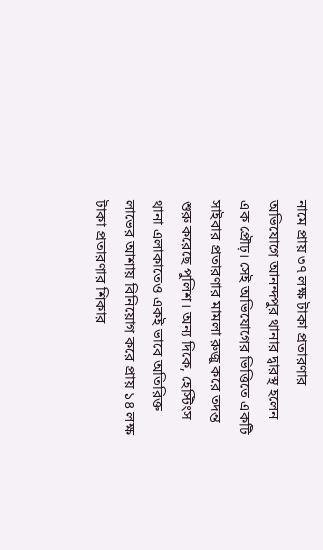নামে প্রায় ৩৭ লক্ষ টাকা প্রতারণার অভিযোগে আনন্দপুর থানার দ্বারস্থ হলেন এক প্রৌঢ়। সেই অভিযোগের ভিত্তিতে একটি সাইবার প্রতারণার মামলা রুজু করে তদন্ত শুরু করেছে পুলিশ। অন্য দিকে, হেস্টিংস থানা এলাকাতেও একই ভাবে অতিরিক্ত লাভের আশায় বিনিয়োগ করে প্রায় ১৪ লক্ষ টাকা প্রতারণার শিকার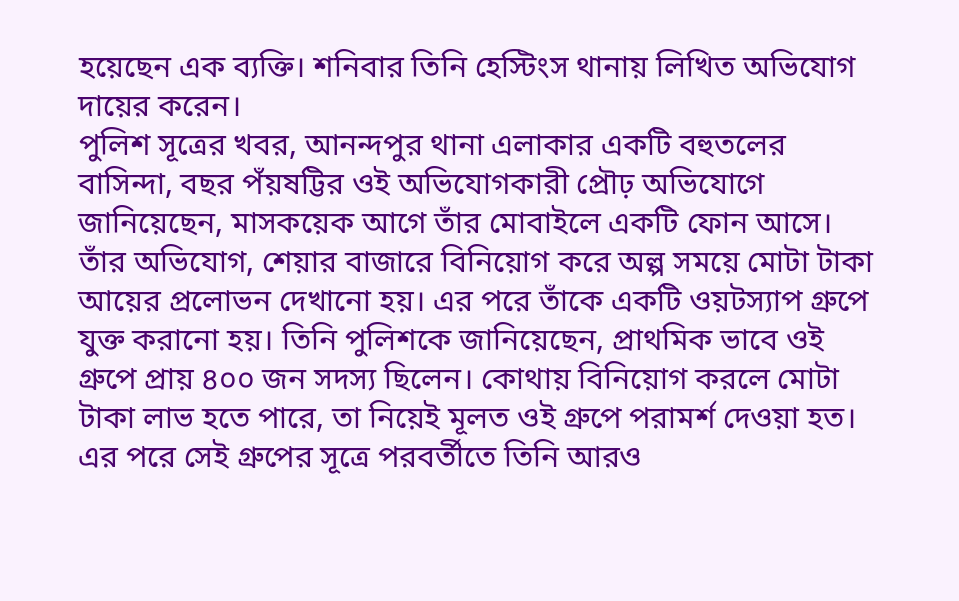হয়েছেন এক ব্যক্তি। শনিবার তিনি হেস্টিংস থানায় লিখিত অভিযোগ দায়ের করেন।
পুলিশ সূত্রের খবর, আনন্দপুর থানা এলাকার একটি বহুতলের বাসিন্দা, বছর পঁয়ষট্টির ওই অভিযোগকারী প্রৌঢ় অভিযোগে জানিয়েছেন, মাসকয়েক আগে তাঁর মোবাইলে একটি ফোন আসে। তাঁর অভিযোগ, শেয়ার বাজারে বিনিয়োগ করে অল্প সময়ে মোটা টাকা আয়ের প্রলোভন দেখানো হয়। এর পরে তাঁকে একটি ওয়টস্যাপ গ্রুপে যুক্ত করানো হয়। তিনি পুলিশকে জানিয়েছেন, প্রাথমিক ভাবে ওই গ্রুপে প্রায় ৪০০ জন সদস্য ছিলেন। কোথায় বিনিয়োগ করলে মোটা টাকা লাভ হতে পারে, তা নিয়েই মূলত ওই গ্রুপে পরামর্শ দেওয়া হত। এর পরে সেই গ্রুপের সূত্রে পরবর্তীতে তিনি আরও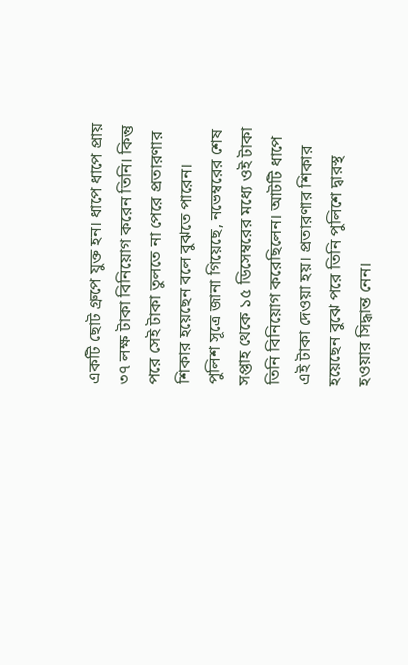একটি ছোট গ্রুপে যুক্ত হন। ধাপে ধাপে প্রায় ৩৭ লক্ষ টাকা বিনিয়োগ করেন তিনি। কিন্তু পরে সেই টাকা তুলতে না পেরে প্রতারণার শিকার হয়েছেন বলে বুঝতে পারেন।
পুলিশ সূত্রে জানা গিয়েছে, নভেম্বরের শেষ সপ্তাহ থেকে ১৫ ডিসেম্বরের মধ্যে ওই টাকা তিনি বিনিয়োগ করেছিলেন। আটটি ধাপে এই টাকা দেওয়া হয়। প্রতারণার শিকার হয়েছেন বুঝে পরে তিনি পুলিশে দ্বারস্থ হওয়ার সিদ্ধান্ত নেন।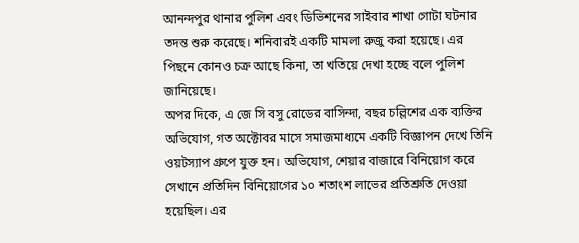আনন্দপুর থানার পুলিশ এবং ডিভিশনের সাইবার শাখা গোটা ঘটনার তদন্ত শুরু করেছে। শনিবারই একটি মামলা রুজু করা হয়েছে। এর পিছনে কোনও চক্র আছে কিনা, তা খতিয়ে দেখা হচ্ছে বলে পুলিশ জানিয়েছে।
অপর দিকে, এ জে সি বসু রোডের বাসিন্দা, বছর চল্লিশের এক ব্যক্তির অভিযোগ, গত অক্টোবর মাসে সমাজমাধ্যমে একটি বিজ্ঞাপন দেখে তিনি ওয়টস্যাপ গ্রুপে যুক্ত হন। অভিযোগ, শেয়ার বাজারে বিনিয়োগ করে সেখানে প্রতিদিন বিনিয়োগের ১০ শতাংশ লাভের প্রতিশ্রুতি দেওয়া হয়েছিল। এর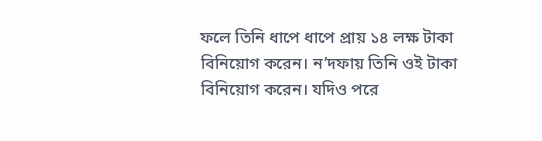ফলে তিনি ধাপে ধাপে প্রায় ১৪ লক্ষ টাকা বিনিয়োগ করেন। ন’দফায় তিনি ওই টাকা বিনিয়োগ করেন। যদিও পরে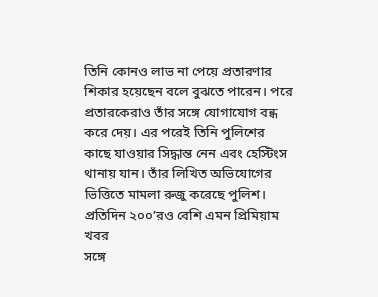তিনি কোনও লাভ না পেয়ে প্রতারণার শিকার হয়েছেন বলে বুঝতে পারেন। পরে প্রতারকেরাও তাঁর সঙ্গে যোগাযোগ বন্ধ করে দেয়। এর পরেই তিনি পুলিশের কাছে যাওয়ার সিদ্ধান্ত নেন এবং হেস্টিংস থানায় যান। তাঁর লিখিত অভিযোগের ভিত্তিতে মামলা রুজু করেছে পুলিশ।
প্রতিদিন ২০০’রও বেশি এমন প্রিমিয়াম খবর
সঙ্গে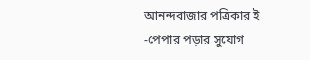আনন্দবাজার পত্রিকার ই -পেপার পড়ার সুযোগ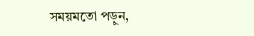সময়মতো পড়ুন,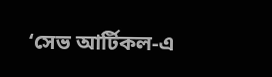‘সেভ আর্টিকল-এ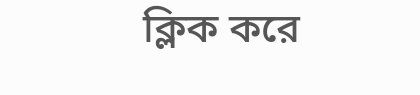ক্লিক করে